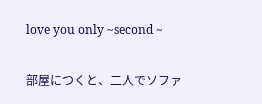love you only ~second ~

部屋につくと、二人でソファ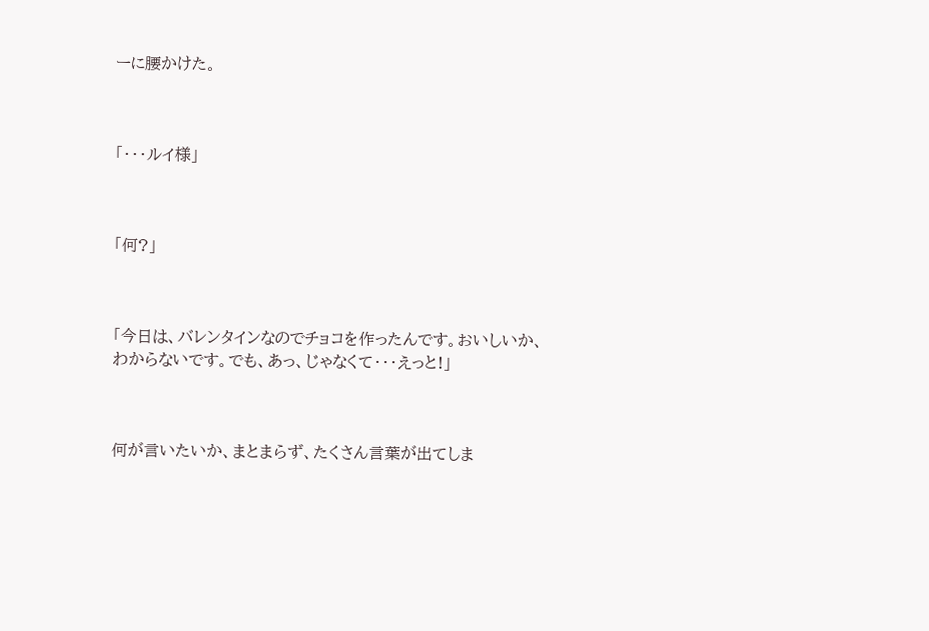ーに腰かけた。



「・・・ルイ様」



「何?」



「今日は、バレンタインなのでチョコを作ったんです。おいしいか、わからないです。でも、あっ、じゃなくて・・・えっと!」



何が言いたいか、まとまらず、たくさん言葉が出てしま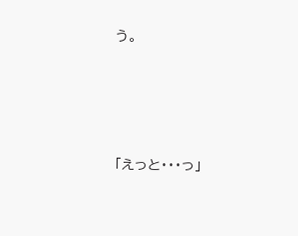う。




「えっと・・・っ」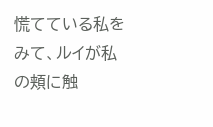慌てている私をみて、ルイが私の頬に触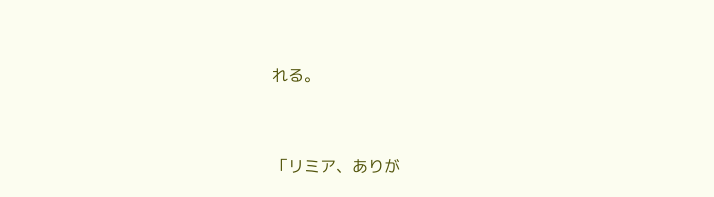れる。



「リミア、ありが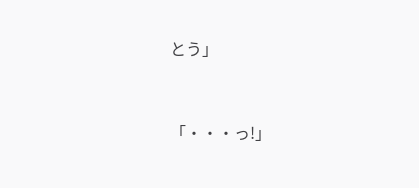とう」



「・・・っ!」